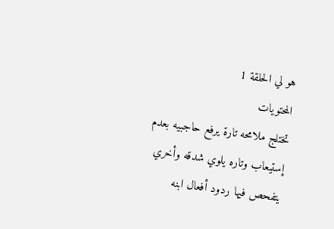هو لي الحلقة 1
المحتويات
تختلج ملامحه تارة يرفع حاجبيه بعدم إستيعاب وتاره يلوي شدقه وأخري يتفحص فيها ردود أفعال ابنه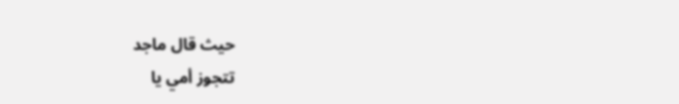حيث قال ماجد
تتجوز أمي يا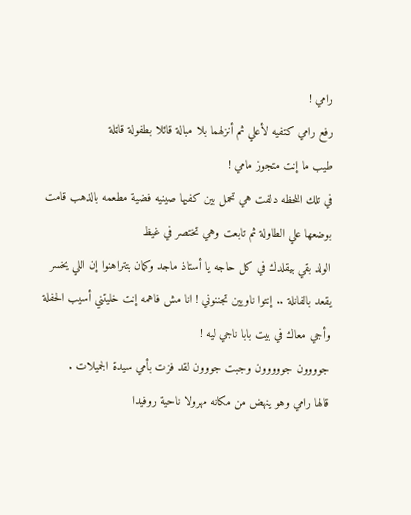رامي !
رفع رامي كتفيه لأعلي ثم أنزلهما بلا مبالة قائلا بطفولة قاټلة
طيب ما إنت متجوز مامي !
في تلك اللحظه دلفت هي تحمل بين كفيها صينيه فضية مطعمه بالذهب قامت بوضعها علي الطاولة ثم تابعت وهي تختصر في غيظ
الولد بقي بيقلدك في كل حاجه يا أستاذ ماجد وكمان بتتراهنوا إن اللي يخسر يقعد بالفانلة .. إنتوا ناويين تجننوني ! انا مش فاهمه إنت خليتني أسيب الحفلة وأجي معاك في بيت بابا ناجي ليه !
جوووون جووووون وجبت جووون لقد فزت بأمي سيدة الجميلات .
قالها رامي وهو ينهض من مكانه مهرولا ناحية روفيدا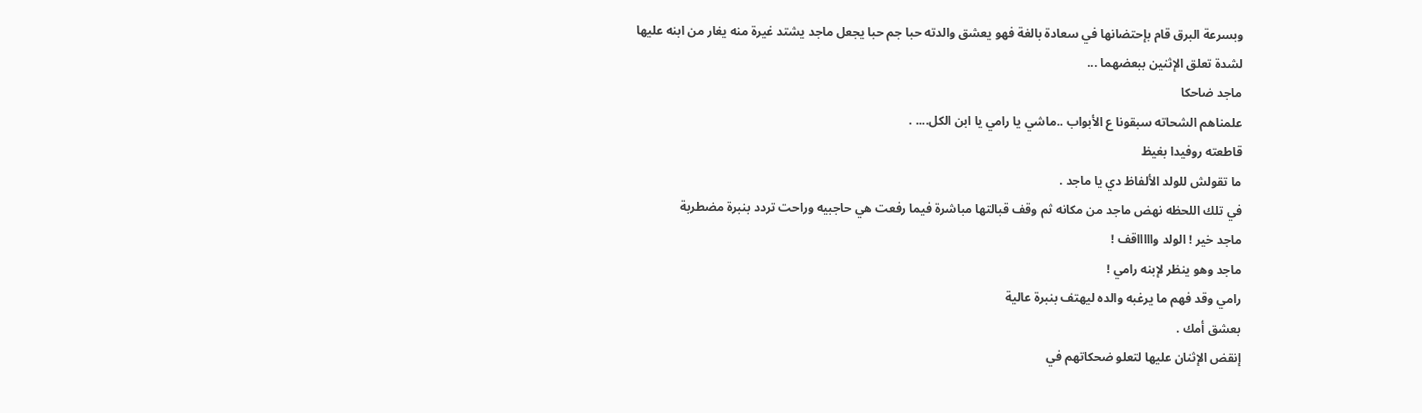وبسرعة البرق قام بإحتضانها في سعادة بالغة فهو يعشق والدته حبا جم حبا يجعل ماجد يشتد غيرة منه يغار من ابنه عليها لشدة تعلق الإثنين ببعضهما ...
ماجد ضاحكا
علمناهم الشحاته سبقونا ع الأبواب ..ماشي يا رامي يا ابن الكل.... .
قاطعته روفيدا بغيظ
ما تقولش للولد الألفاظ دي يا ماجد .
في تلك اللحظه نهض ماجد من مكانه ثم وقف قبالتها مباشرة فيما رفعت هي حاجبيه وراحت تردد بنبرة مضطربة
ماجد خير ! الولد واااااقف !
ماجد وهو ينظر لإبنه رامي !
رامي وقد فهم ما يرغبه والده ليهتف بنبرة عالية
بعشق أمك .
إنقض الإثنان عليها لتعلو ضحكاتهم في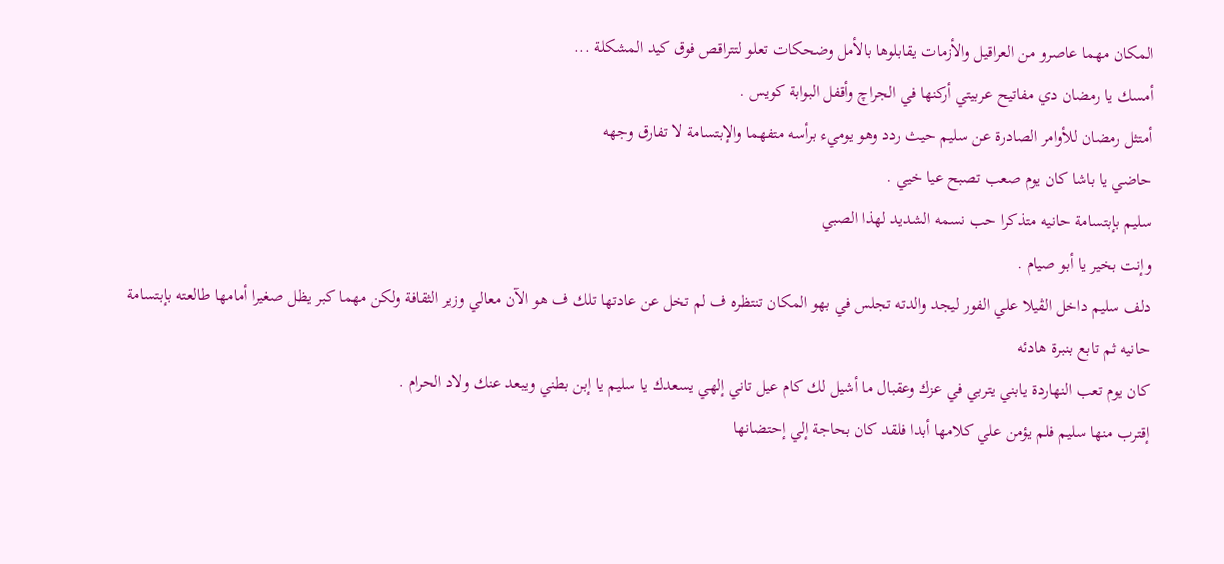المكان مهما عاصرو من العراقيل والأزمات يقابلوها بالأمل وضحكات تعلو لتتراقص فوق كيد المشكلة ...
أمسك يا رمضان دي مفاتيح عربيتي أركنها في الجراچ وأقفل البوابة كويس .
أمتثل رمضان للأوامر الصادرة عن سليم حيث ردد وهو يوميء برأسه متفهما والإبتسامة لا تفارق وجهه
حاضي يا باشا كان يوم صعب تصبح عيا خيي .
سليم بإبتسامة حانيه متذكرا حب نسمه الشديد لهذا الصبي
وإنت بخير يا أبو صيام .
دلف سليم داخل الڤيلا علي الفور ليجد والدته تجلس في بهو المكان تنتظره ف لم تخل عن عادتها تلك ف هو الآن معالي وزير الثقافة ولكن مهما كبر يظل صغيرا أمامها طالعته بإبتسامة حانيه ثم تابع بنبرة هادئه
كان يوم تعب النهاردة يابني يتربي في عزك وعقبال ما أشيل لك كام عيل تاني إلهي يسعدك يا سليم يا إبن بطني ويبعد عنك ولاد الحرام .
إقترب منها سليم فلم يؤمن علي كلامها أبدا فلقد كان بحاجة إلي إحتضانها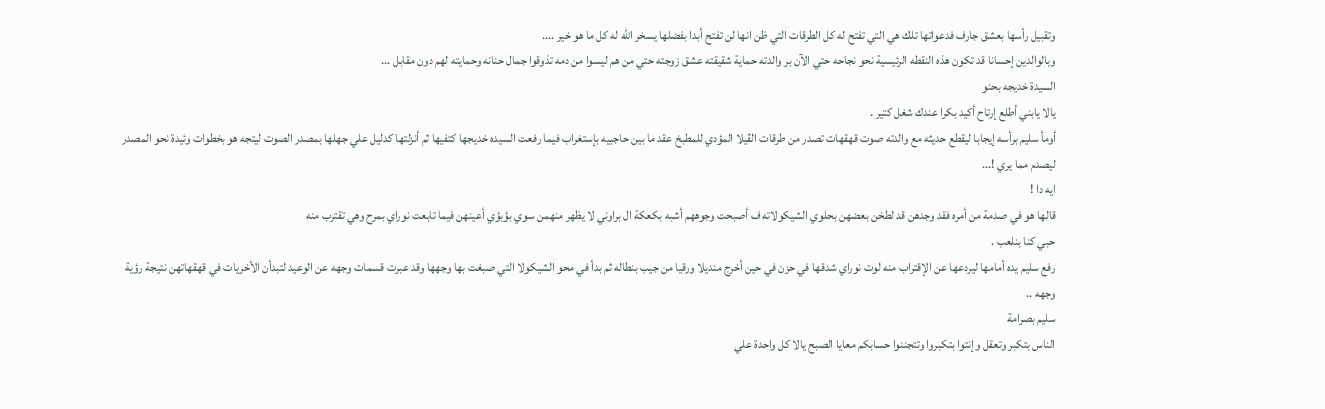وتقبيل رأسها بعشق جارف فدعواتها تلك هي التي تفتح له كل الطرقات التي ظن انها لن تفتح أبدا بفضلها يسخر الله له كل ما هو خير ....
وبالوالدين إحسانا قد تكون هذه النقطه الرئيسية نحو نجاحه حتي الآن بر والدته حماية شقيقته عشق زوجته حتي من هم ليسوا من دمه تذوقوا جمال حنانه وحمايته لهم دون مقابل ...
السيدة خديجه بحنو
يالا يابني أطلع إرتاح أكيد بكرا عندك شغل كتير .
أومأ سليم برأسه إيجابا ليقطع حديثه مع والدته صوت قهقهات تصدر من طرقات الڤيلا المؤدي للمطبخ عقد ما بين حاجبيه بإستغراب فيما رفعت السيده خديجها كتفيها ثم أنزلتها كدليل علي جهلها بمصدر الصوت ليتجه هو بخطوات وئيدة نحو المصدر ليصدم مما يري !...
ايه دا !
قالها هو في صدمة من أمره فقد وجدهن قد لطخن بعضهن بحلوي الشيكولاته ف أصبحت وجوههم أشبه بكعكة ال براوني لا يظهر منهمن سوي بؤبؤي أعينهن فيما تابعت نوراي بمرح وهي تقترب منه
حبي كنا بنلعب .
رفع سليم يده أمامها ليردعها عن الإقتراب منه لوت نوراي شدقها في حزن في حين أخرج منديلا ورقيا من جيب بنطاله ثم بدأ في محو الشيكولا التي صبغت بها وجهها وقد عبرت قسمات وجهه عن الوعيد لتبدأن الأخريات في قهقهاتهن نتيجة رؤية وجهه ..
سليم بصرامة
الناس بتكبر وتعقل وإنتوا بتكبروا وتتجننوا حسابكم معايا الصبح يالا كل واحدة علي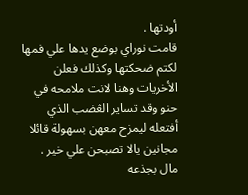أودتها .
قامت نوراي بوضع يدها علي فمها لكتم ضحكتها وكذلك فعلن الأخريات وهنا لانت ملامحه في حنو وقد تساير الڠضب الذي أفتعله ليمزح معهن بسهولة قائلا
مجانين يالا تصبحن علي خير .
مال بجذعه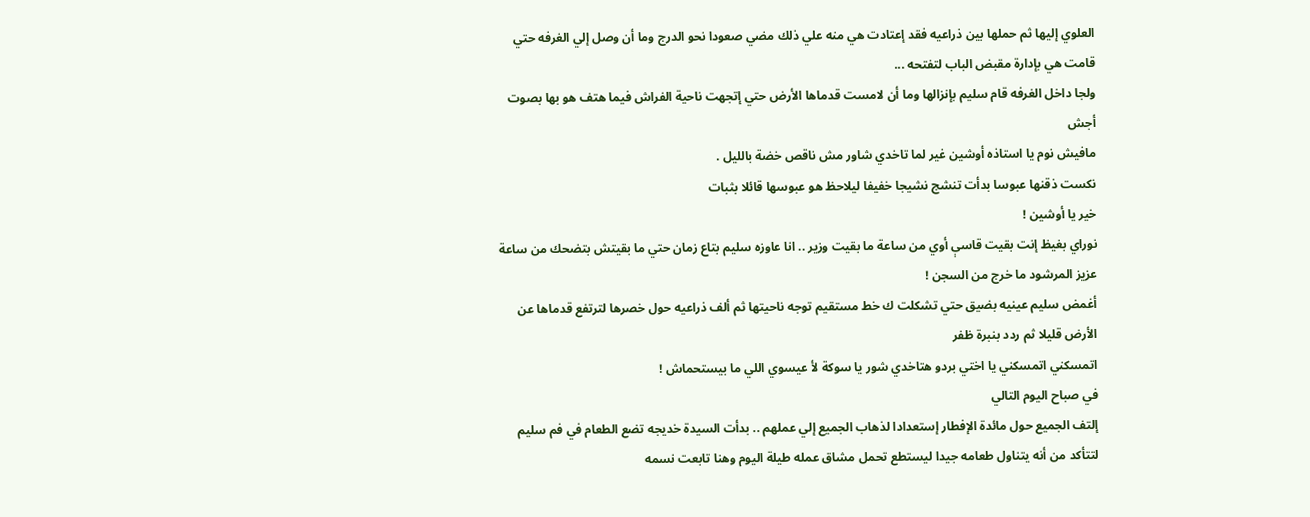العلوي إليها ثم حملها بين ذراعيه فقد إعتادت هي منه علي ذلك مضي صعودا نحو الدرج وما أن وصل إلي الغرفه حتي قامت هي بإدارة مقبض الباب لتفتحه ...
ولجا داخل الغرفه قام سليم بإنزالها وما أن لامست قدماها الأرض حتي إتجهت ناحية الفراش فيما هتف هو بها بصوت أجش
مافيش نوم يا استاذه أوشين غير لما تاخدي شاور مش ناقص خضة بالليل .
نكست ذقنها عبوسا بدأت تنشج نشيجا خفيفا ليلاحظ هو عبوسها قائلا بثبات
خير يا أوشين !
نوراي بغيظ إنت بقيت قاسې أوي من ساعة ما بقيت وزير .. انا عاوزه سليم بتاع زمان حتي ما بقيتش بتضحك من ساعة عزيز المرشود ما خرج من السجن !
أغمض سليم عينيه بضيق حتي تشكلت ك خط مستقيم توجه ناحيتها ثم ألف ذراعيه حول خصرها لترتفع قدماها عن الأرض قليلا ثم ردد بنبرة ظفر
اتمسكني اتمسكني يا اختي بردو هتاخدي شور يا سوكة لأ عيسوي اللي ما بيستحماش !
في صباح اليوم التالي
إلتف الجميع حول مائدة الإفطار إستعدادا لذهاب الجميع إلي عملهم .. بدأت السيدة خديجه تضع الطعام في فم سليم لتتأكد من أنه يتناول طعامه جيدا ليستطع تحمل مشاق عمله طيلة اليوم وهنا تابعت نسمه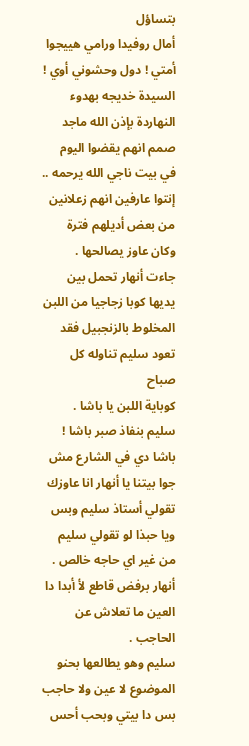بتساؤل
أمال روفيدا ورامي هييجوا أمتي ! دول وحشوني أوي !
السيدة خديجه بهدوء النهاردة بإذن الله ماجد صمم انهم يقضوا اليوم في بيت ناجي الله يرحمه .. إنتوا عارفين انهم زعلانين من بعض أديلهم فترة وكان عاوز يصالحها .
جاءت أنهار تحمل بين يديها كوبا زجاجيا من اللبن المخلوط بالزنجبيل فقد تعود سليم تناوله كل صباح
كوباية اللبن يا باشا .
سليم بنفاذ صبر باشا ! باشا دي في الشارع مش جوا بيتنا يا أنهار انا عاوزك تقولي أستاذ سليم وبس ويا حبذا لو تقولي سليم من غير اي حاجه خالص .
أنهار برفض قاطع لأ أبدا دا العين ما تعلاش عن الحاجب .
سليم وهو يطالعها بحنو
الموضوع لا عين ولا حاجب بس دا بيتي وبحب أحس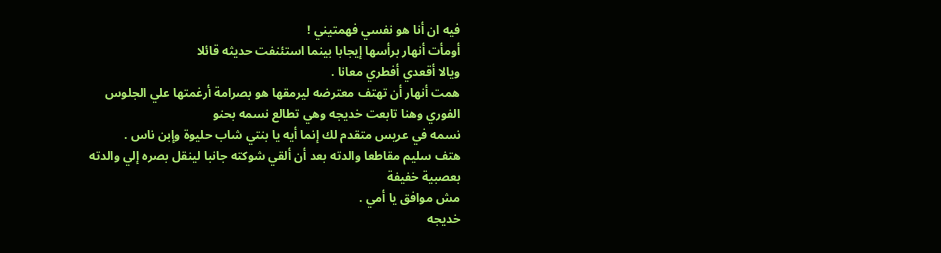فيه ان أنا هو نفسي فهمتيني !
أومأت أنهار برأسها إيجابا بينما استئنفت حديثه قائلا
ويالا أقعدي أفطري معانا .
همت أنهار أن تهتف معترضه ليرمقها هو بصرامة أرغمتها علي الجلوس الفوري وهنا تابعت خديجه وهي تطالع نسمه بحنو
نسمه في عريس متقدم لك إنما أيه يا بنتي شاب حليوة وإبن ناس .
هتف سليم مقاطعا والدته بعد أن ألقي شوكته جانبا لينقل بصره إلي والدته بعصبية خفيفة
مش موافق يا أمي .
خديجه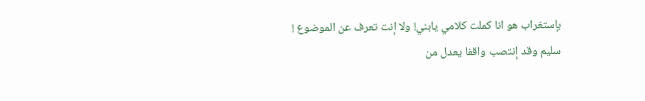بإستغراب هو انا كملت كلامي يابني! ولا إنت تعرف عن الموضوع !
سليم وقد إنتصب واقفا يعدل من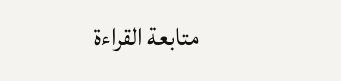متابعة القراءة